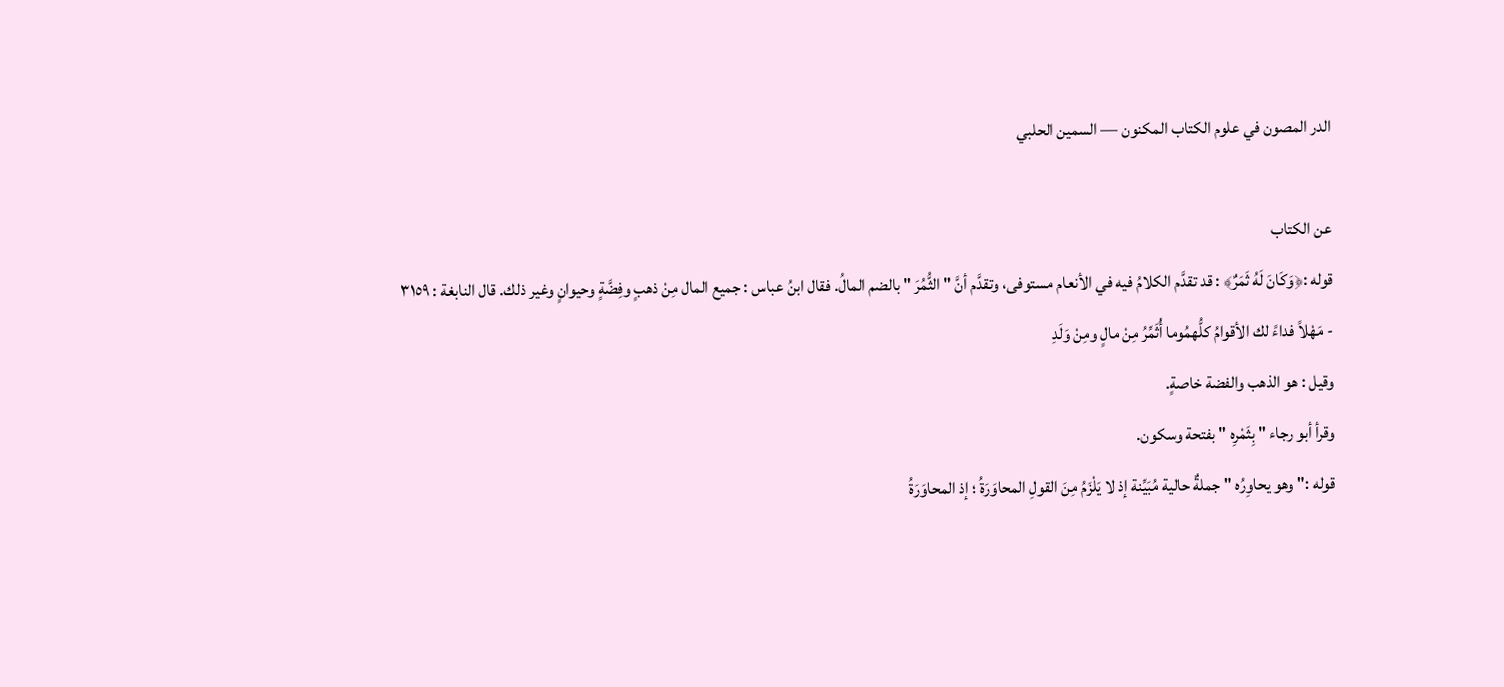الدر المصون في علوم الكتاب المكنون — السمين الحلبي

عن الكتاب
قوله :﴿وَكَانَ لَهُ ثَمَرٌ﴾ : قد تقدَّم الكلامُ فيه في الأنعام مستوفى، وتقدَّم أنَّ " الثُّمُرَ " بالضم المالُ. فقال ابنُ عباس : جميع المال مِنْ ذهبٍ وفِضَّةٍ وحيوانٍ وغير ذلك. قال النابغة : ٣١٥٩
- مَهْلاً فداءً لك الأقوامُ كلُّهمُوما أُثَمِّرُ مِنْ مالٍ ومِنْ وَلَدِ
وقيل : هو الذهب والفضة خاصةٍ.
وقرأ أبو رجاء " بِثَمْرِه " بفتحة وسكون.
قوله :" وهو يحاوِرُه " جملةٌ حالية مُبَيِّنة إذ لا يَلْزَمُ مِنَ القولِ المحاوَرَةُ ؛ إذ المحاوَرَةُ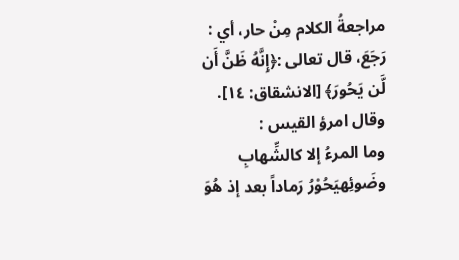مراجعةُ الكلام مِنْ حار، أي : رَجَعَ، قال تعالى :﴿إِنَّهُ ظَنَّ أَن لَّن يَحُورَ﴾ [الانشقاق: ١٤]. وقال امرؤ القيس :
وما المرءُ إلا كالشِّهابِ وضَوئِهيَحُوْرُ رَماداً بعد إذ هُوَ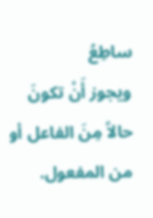ساطِعُ
ويجوز أَنْ تكونَ حالاً مِنَ الفاعل أو من المفعول.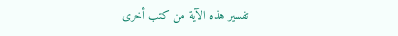تفسير هذه الآية من كتب أخرى